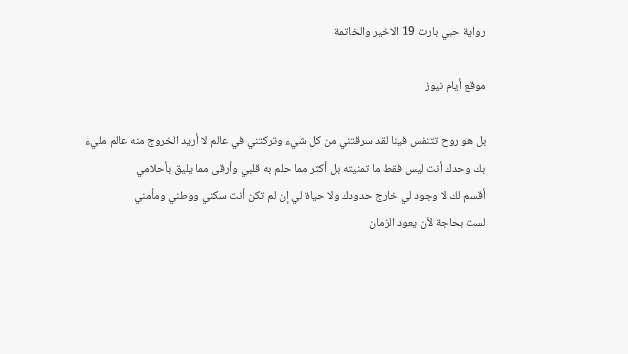رواية حبي بارت 19 الاخير والخاتمة

موقع أيام نيوز

بل هو روح تتنفس فينا لقد سرقتني من كل شيء وتركتني في عالم لا أريد الخروج منه عالم مليء بك وحدك أنت ليس فقط ما تمنيته بل أكثر مما حلم به قلبي وأرقى مما يليق بأحلامي
أقسم لك لا وجود لي خارج حدودك ولا حياة لي إن لم تكن أنت سكني ووطني ومأمني
لست بحاجة لأن يعود الزمان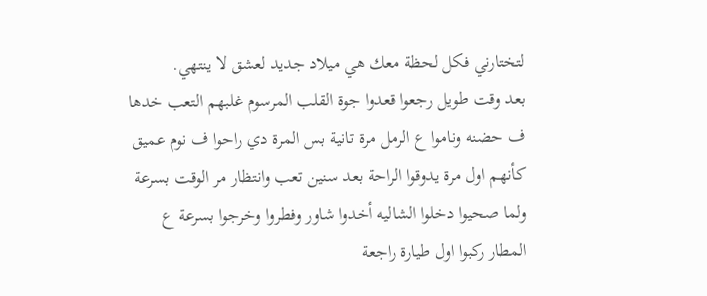لتختارني فكل لحظة معك هي ميلاد جديد لعشق لا ينتهي.
بعد وقت طويل رجعوا قعدوا جوة القلب المرسوم غلبهم التعب خدها ف حضنه وناموا ع الرمل مرة تانية بس المرة دي راحوا ف نوم عميق كأنهم اول مرة يدوقوا الراحة بعد سنين تعب وانتظار مر الوقت بسرعة ولما صحيوا دخلوا الشاليه أخدوا شاور وفطروا وخرجوا بسرعة ع المطار ركبوا اول طيارة راجعة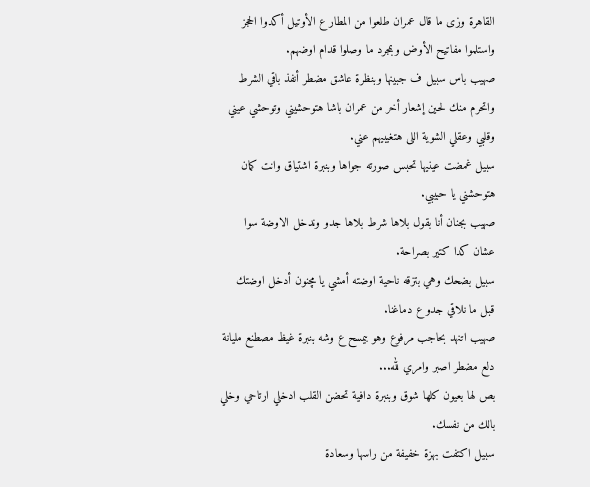القاهرة وزى ما قال عمران طلعوا من المطار ع الأوتيل أكدوا الحجز واستلموا مفاتيح الأوض وبمجرد ما وصلوا قدام اوضهم.
صهيب باس سبيل ف جبينها وبنظرة عاشق مضطر أنفذ باقي الشرط واتحرم منك لحين إشعار أخر من عمران باشا هتوحشيني وتوحشي عيني وقلبي وعقلي الشوية اللى هتغيبيهم عني.
سبيل غمضت عينيها تحبس صورته جواها وبنبرة اشتياق وانت كمان هتوحشني يا حبيبي.
صهيب بجنان أنا بقول بلاها شرط بلاها جدو وندخل الاوضة سوا عشان كدا كتير بصراحة.
سبيل بضحك وهي بتزقه ناحية اوضته أمشي يا مچنون أدخل اوضتك قبل ما نلاقي جدو ع دماغنا.
صهيب اتنهد بحاجب مرفوع وهو بيمسح ع وشه بنبرة غيظ مصطنع مليانة دلع مضطر اصبر وامري لله...
بص لها بعيون كلها شوق وبنبرة دافية تحضن القلب ادخلي ارتاحي وخلي بالك من نفسك.
سبيل اكتفت بهزة خفيفة من راسها وسعادة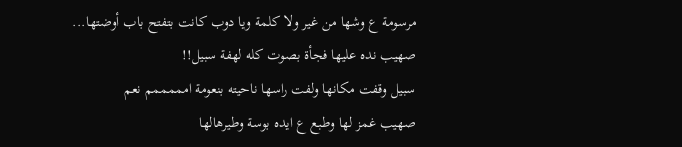مرسومة ع وشها من غير ولا كلمة ويا دوب كانت بتفتح باب أوضتها...
صهيب نده عليها فجأة بصوت كله لهفة سبيل!!
سبيل وقفت مكانها ولفت راسها ناحيته بنعومة امممممم نعم
صهيب غمز لها وطبع ع ايده بوسة وطيرهالها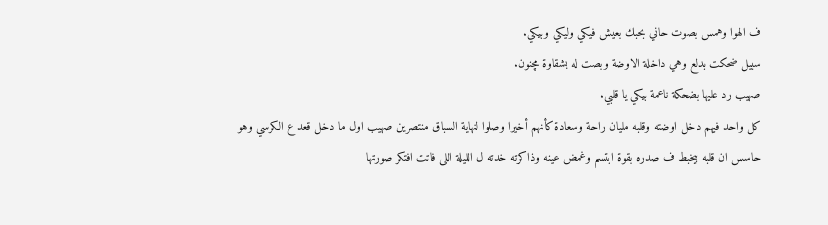ف الهوا وهمس بصوت حاني بحبك بعيش فيكي وليكي وبيكي.
سبيل ضحكت بدلع وهي داخلة الاوضة وبصت له بشقاوة مچنون.
صهيب رد عليها بضحكة ناعمة بيكي يا قلبي.
كل واحد فيهم دخل اوضته وقلبه مليان راحة وسعادة كأنهم أخيرا وصلوا لنهاية السباق منتصرين صهيب اول ما دخل قعد ع الكرسي وهو حاسس ان قلبه بيخبط ف صدره بقوة ابتسم وغمض عينه وذاكرته خدته ل الليلة اللى فاتت افتكر صورتها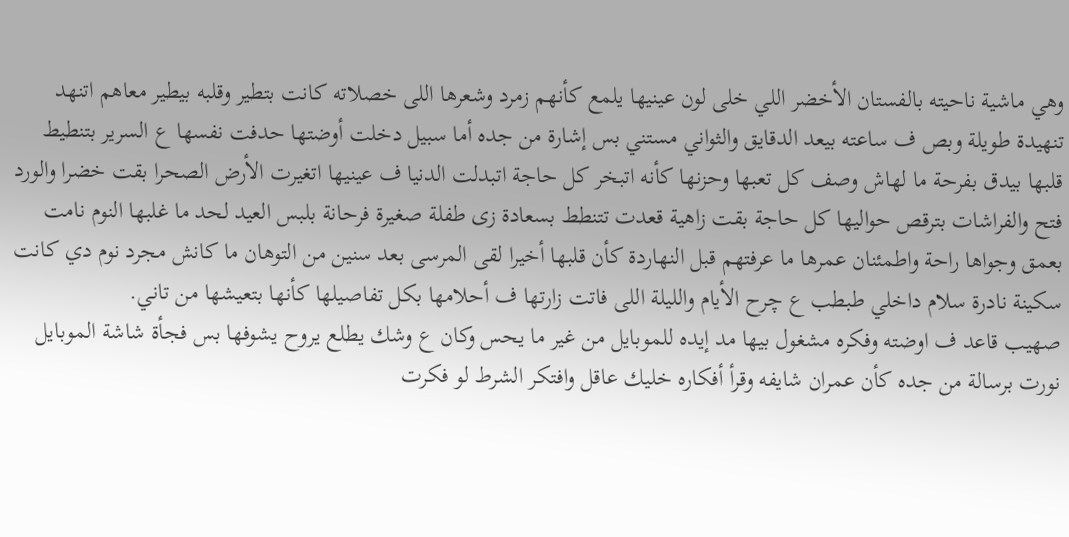وهي ماشية ناحيته بالفستان الأخضر اللي خلى لون عينيها يلمع كأنهم زمرد وشعرها اللى خصلاته كانت بتطير وقلبه بيطير معاهم اتنهد تنهيدة طويلة وبص ف ساعته بيعد الدقايق والثواني مستني بس إشارة من جده أما سبيل دخلت أوضتها حدفت نفسها ع السرير بتنطيط قلبها بيدق بفرحة ما لهاش وصف كل تعبها وحزنها كأنه اتبخر كل حاجة اتبدلت الدنيا ف عينيها اتغيرت الأرض الصحرا بقت خضرا والورد فتح والفراشات بترقص حواليها كل حاجة بقت زاهية قعدت تتنطط بسعادة زى طفلة صغيرة فرحانة بلبس العيد لحد ما غلبها النوم نامت بعمق وجواها راحة واطمئنان عمرها ما عرفتهم قبل النهاردة كأن قلبها أخيرا لقى المرسى بعد سنين من التوهان ما كانش مجرد نوم دي كانت سکينة نادرة سلام داخلي طبطب ع چرح الأيام والليلة اللى فاتت زارتها ف أحلامها بكل تفاصيلها كأنها بتعيشها من تاني.
صهيب قاعد ف اوضته وفكره مشغول بيها مد إيده للموبايل من غير ما يحس وكان ع وشك يطلع يروح يشوفها بس فجأة شاشة الموبايل نورت برسالة من جده كأن عمران شايفه وقرأ أفكاره خليك عاقل وافتكر الشرط لو فكرت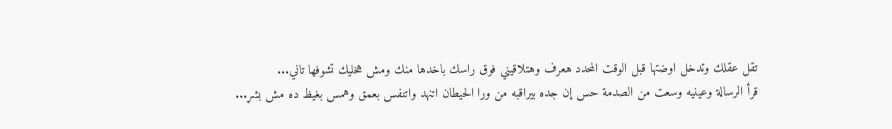تقل عقلك وتدخل اوضتها قبل الوقت المحدد هعرف وهتلاقيني فوق راسك باخدها منك ومش هخليك تشوفها تاني...
قرأ الرسالة وعينيه وسعت من الصدمة حس إن جده بيراقبه من ورا الحيطان اتنهد واتنفس بعمق وهمس بغيظ ده مش بشړ...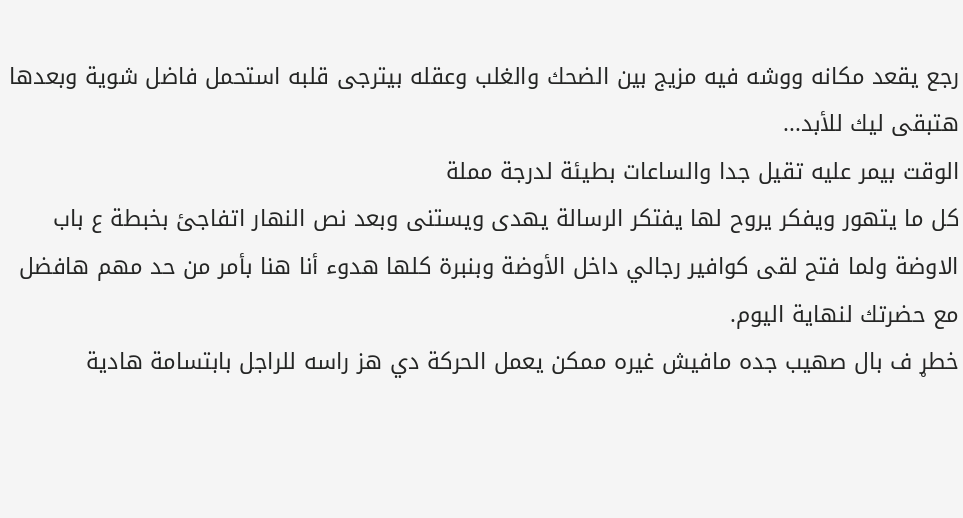رجع يقعد مكانه ووشه فيه مزيج بين الضحك والغلب وعقله بيترجى قلبه استحمل فاضل شوية وبعدها هتبقى ليك للأبد...
الوقت بيمر عليه تقيل جدا والساعات بطيئة لدرجة مملة
كل ما يتهور ويفكر يروح لها يفتكر الرسالة يهدى ويستنى وبعد نص النهار اتفاجئ بخبطة ع باب الاوضة ولما فتح لقى كوافير رجالي داخل الأوضة وبنبرة كلها هدوء أنا هنا بأمر من حد مهم هافضل مع حضرتك لنهاية اليوم.
خطړ ف بال صهيب جده مافيش غيره ممكن يعمل الحركة دي هز راسه للراجل بابتسامة هادية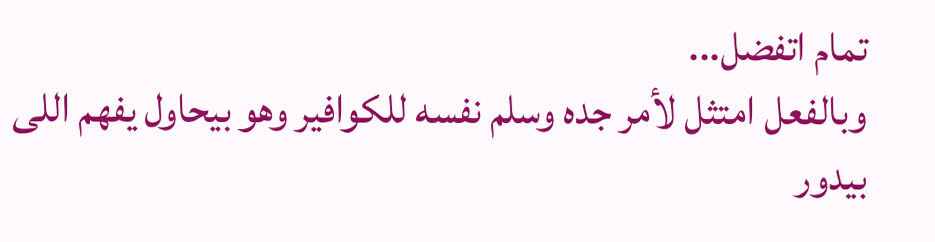تمام اتفضل...
وبالفعل امتثل لأمر جده وسلم نفسه للكوافير وهو بيحاول يفهم اللى بيدور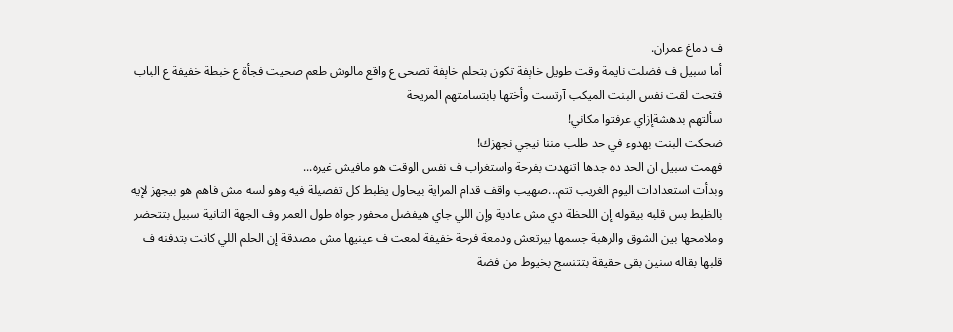ف دماغ عمران.
أما سبيل ف فضلت نايمة وقت طويل خاېفة تكون بتحلم خاېفة تصحى ع واقع مالوش طعم صحيت فجأة ع خبطة خفيفة ع الباب فتحت لقت نفس البنت الميكب آرتست وأختها بابتسامتهم المريحة
سألتهم بدهشةإزاي عرفتوا مكاني!
ضحكت البنت بهدوء في حد طلب مننا نيجي نجهزك!
فهمت سبيل ان الحد ده جدها اتنهدت بفرحة واستغراب ف نفس الوقت هو مافيش غيره...
وبدأت استعدادات اليوم الغريب تتم...صهيب واقف قدام المراية بيحاول يظبط كل تفصيلة فيه وهو لسه مش فاهم هو بيجهز لإيه بالظبط بس قلبه بيقوله إن اللحظة دي مش عادية وإن اللي جاي هيفضل محفور جواه طول العمر وف الجهة التانية سبيل بتتحضر وملامحها بين الشوق والرهبة جسمها بيرتعش ودمعة فرحة خفيفة لمعت ف عينيها مش مصدقة إن الحلم اللي كانت بتدفنه ف قلبها بقاله سنين بقى حقيقة بتتنسج بخيوط من فضة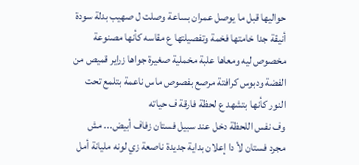حواليها قبل ما يوصل عمران بساعة وصلت ل صهيب بدلة سودة أنيقة جدا خامتها فخمة وتفصيلتها ع مقاسه كأنها مصنوعة مخصوص ليه ومعاها علبة مخملية صغيرة جواها زراير قميص من الفضة ودبوس كرافتة مرصع بفصوص ماس ناعمة بتلمع تحت النور كأنها بتشهد ع لحظة فارقة ف حياته
وف نفس اللحظة دخل عند سبيل فستان زفاف أبيض... مش مجرد فستان لأ دا إعلان بداية جديدة ناصعة زي لونه مليانة أمل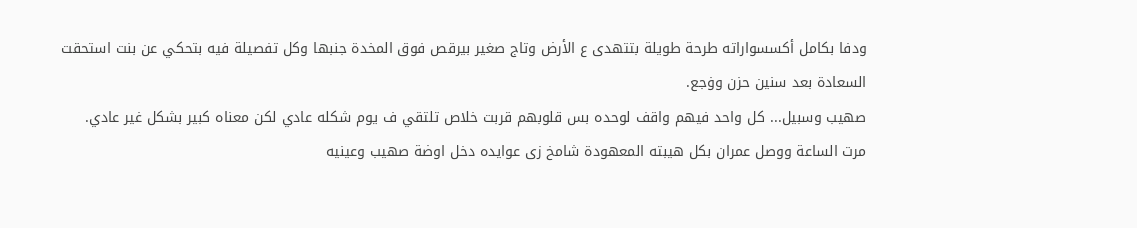ودفا بكامل أكسسواراته طرحة طويلة بتتهدى ع الأرض وتاج صغير بيرقص فوق المخدة جنبها وكل تفصيلة فيه بتحكي عن بنت استحقت السعادة بعد سنين حزن وۏجع.
صهيب وسبيل... كل واحد فيهم واقف لوحده بس قلوبهم قربت خلاص تلتقي ف يوم شكله عادي لكن معناه كبير بشكل غير عادي.
مرت الساعة ووصل عمران بكل هيبته المعهودة شامخ زى عوايده دخل اوضة صهيب وعينيه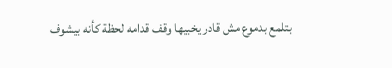بتلمع بدموع مش قادر يخبيها وقف قدامه لحظة كأنه بيشوف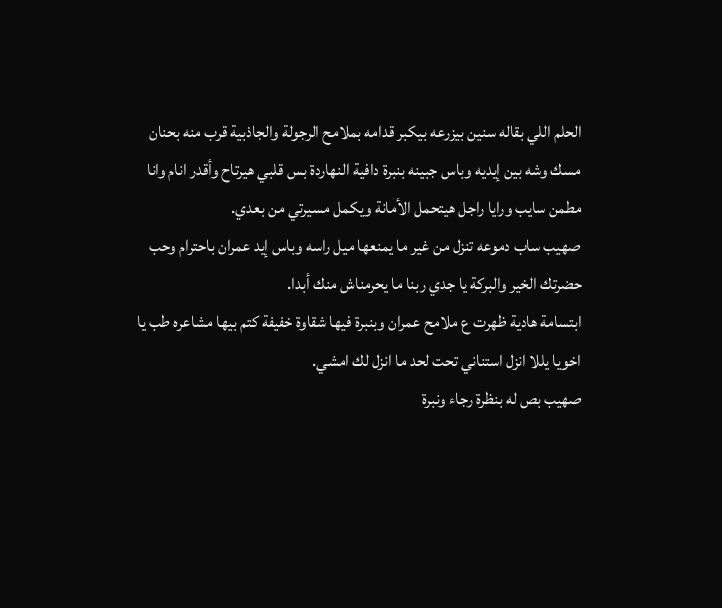الحلم اللي بقاله سنين بيزرعه بيكبر قدامه بملامح الرجولة والجاذبية قرب منه بحنان مسك وشه بين إيديه وباس جبينه بنبرة دافية النهاردة بس قلبي هيرتاح وأقدر انام وانا مطمن سايب ورايا راجل هيتحمل الأمانة ويكمل مسيرتي من بعدي.
صهيب ساب دموعه تنزل من غير ما يمنعها ميل راسه وباس إيد عمران باحترام وحب حضرتك الخير والبركة يا جدي ربنا ما يحرمناش منك أبدا.
ابتسامة هادية ظهرت ع ملامح عمران وبنبرة فيها شقاوة خفيفة كتم بيها مشاعره طب يا اخويا يللا انزل استناني تحت لحد ما انزل لك امشي.
صهيب بص له بنظرة رجاء ونبرة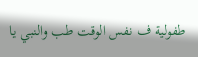طفولية ف نفس الوقت طب والنبي يا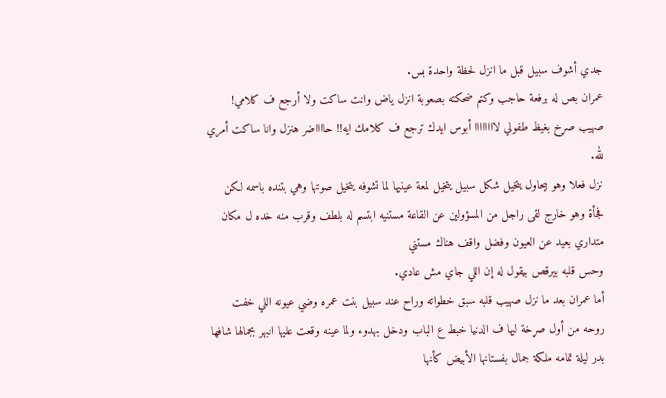جدي أشوف سبيل قبل ما انزل لحظة واحدة بس.
عمران بص له برفعة حاجب وكتم ضحكته بصعوبة انزل ياض وانت ساكت ولا أرجع ف كلامي!
صهيب صړخ بغيظ طفولي لاااااااا أبوس ايدك ترجع ف كلامك ايه!! حااااضر هنزل وانا ساكت أمري لله.
نزل فعلا وهو بيحاول يتخيل شكل سبيل يتخيل لمعة عينيها لما تشوفه يتخيل صوتها وهي بتنده باسمه لكن فجأة وهو خارج لقى راجل من المسؤولين عن القاعة مستنيه ابتسم له بلطف وقرب منه خده ل مكان متداري بعيد عن العيون وفضل واقف هناك مستني
وحس قلبه بيرقص بيقول له إن اللي جاي مش عادي.
أما عمران بعد ما نزل صهيب قلبه سبق خطواته وراح عند سبيل بنت عمره وضي عيونه اللي خفت روحه من أول صړخة ليها ف الدنيا خبط ع الباب ودخل بهدوء ولما عينه وقعت عليها انبهر بجمالها شافها بدر ليلة تمامه ملكة جمال بفستانها الأبيض كأنها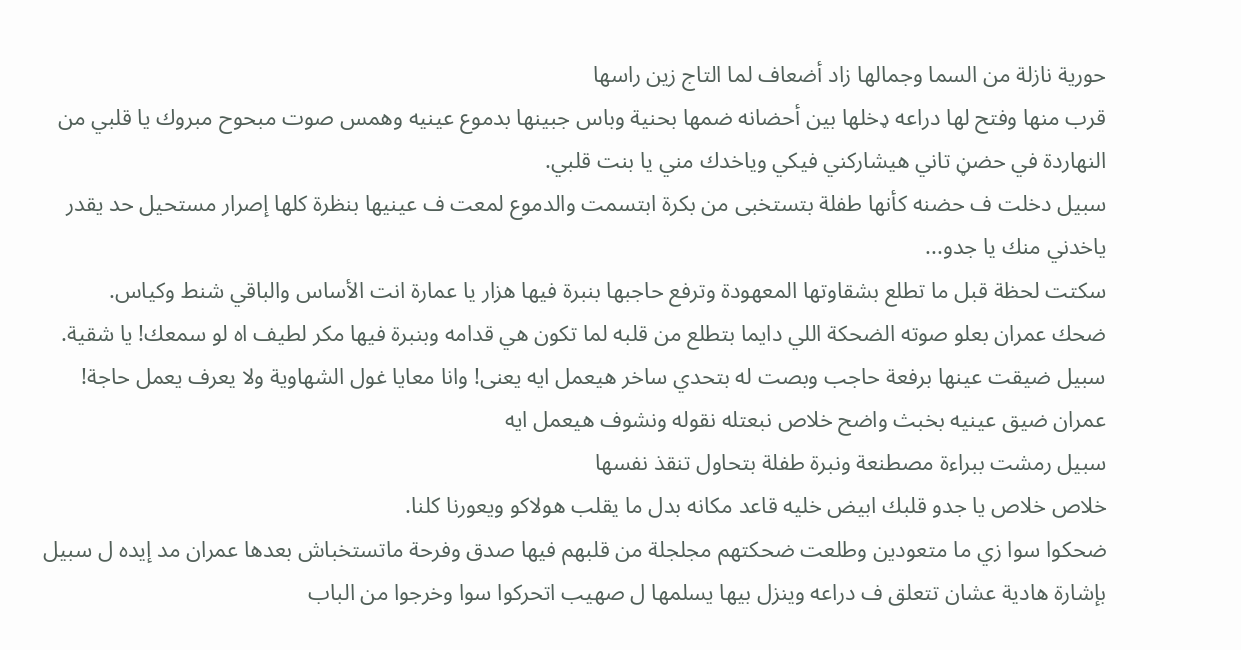حورية نازلة من السما وجمالها زاد أضعاف لما التاج زين راسها
قرب منها وفتح لها دراعه ډخلها بين أحضانه ضمھا بحنية وباس جبينها بدموع عينيه وهمس صوت مبحوح مبروك يا قلبي من النهاردة في حضڼ تاني هيشاركني فيكي وياخدك مني يا بنت قلبي.
سبيل دخلت ف حضنه كأنها طفلة بتستخبى من بكرة ابتسمت والدموع لمعت ف عينيها بنظرة كلها إصرار مستحيل حد يقدر ياخدني منك يا جدو...
سكتت لحظة قبل ما تطلع بشقاوتها المعهودة وترفع حاجبها بنبرة فيها هزار يا عمارة انت الأساس والباقي شنط وكياس.
ضحك عمران بعلو صوته الضحكة اللي دايما بتطلع من قلبه لما تكون هي قدامه وبنبرة فيها مكر لطيف اه لو سمعك! يا شقية.
سبيل ضيقت عينها برفعة حاجب وبصت له بتحدي ساخر هيعمل ايه يعنى! وانا معايا غول الشهاوية ولا يعرف يعمل حاجة!
عمران ضيق عينيه بخبث واضح خلاص نبعتله نقوله ونشوف هيعمل ايه
سبيل رمشت ببراءة مصطنعة ونبرة طفلة بتحاول تنقذ نفسها
خلاص خلاص يا جدو قلبك ابيض خليه قاعد مكانه بدل ما يقلب هولاكو ويعورنا كلنا.
ضحكوا سوا زي ما متعودين وطلعت ضحكتهم مجلجلة من قلبهم فيها صدق وفرحة ماتستخباش بعدها عمران مد إيده ل سبيل بإشارة هادية عشان تتعلق ف دراعه وينزل بيها يسلمها ل صهيب اتحركوا سوا وخرجوا من الباب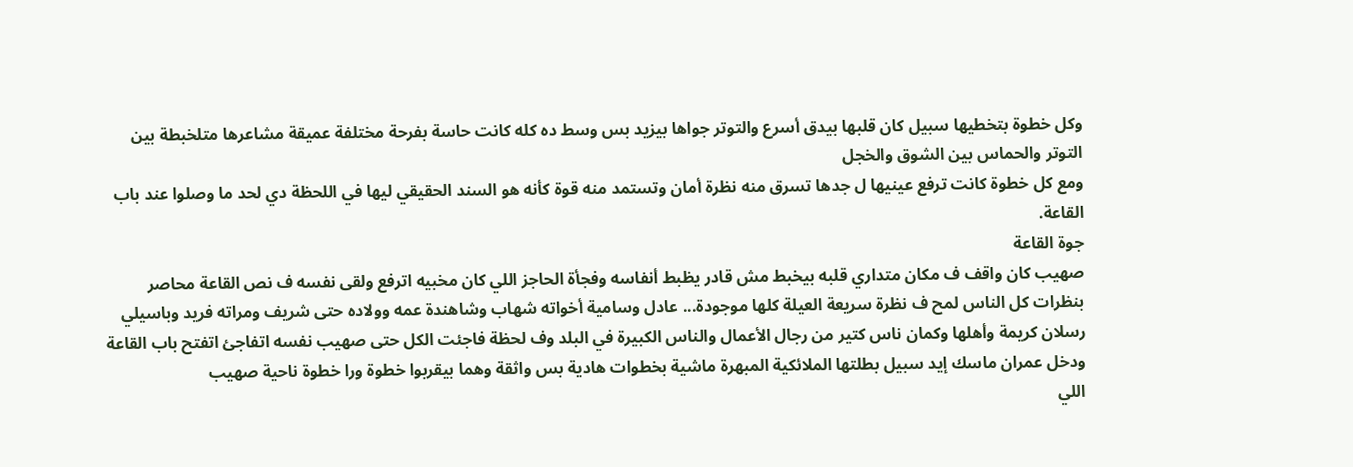وكل خطوة بتخطيها سبيل كان قلبها بيدق أسرع والتوتر جواها بيزيد بس وسط ده كله كانت حاسة بفرحة مختلفة عميقة مشاعرها متلخبطة بين التوتر والحماس بين الشوق والخجل
ومع كل خطوة كانت ترفع عينيها ل جدها تسرق منه نظرة أمان وتستمد منه قوة كأنه هو السند الحقيقي ليها في اللحظة دي لحد ما وصلوا عند باب القاعة.
جوة القاعة
صهيب كان واقف ف مكان متداري قلبه بيخبط مش قادر يظبط أنفاسه وفجأة الحاجز اللي كان مخبيه اترفع ولقى نفسه ف نص القاعة محاصر بنظرات كل الناس لمح ف نظرة سريعة العيلة كلها موجودة... عادل وسامية أخواته شهاب وشاهندة عمه وولاده حتى شريف ومراته فريد وباسيلي رسلان كريمة وأهلها وكمان ناس كتير من رجال الأعمال والناس الكبيرة في البلد وف لحظة فاجئت الكل حتى صهيب نفسه اتفاجئ اتفتح باب القاعة ودخل عمران ماسك إيد سبيل بطلتها الملائكية المبهرة ماشية بخطوات هادية بس واثقة وهما بيقربوا خطوة ورا خطوة ناحية صهيب
اللي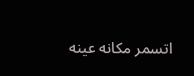اتسمر مكانه عينه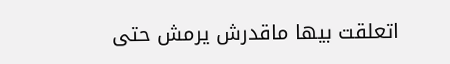اتعلقت بيها ماقدرش يرمش حتى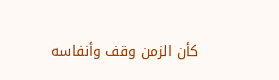كأن الزمن وقف وأنفاسه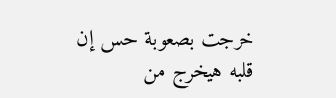خرجت بصعوبة حس إن قلبه هيخرج من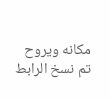مكانه ويروح
تم نسخ الرابط